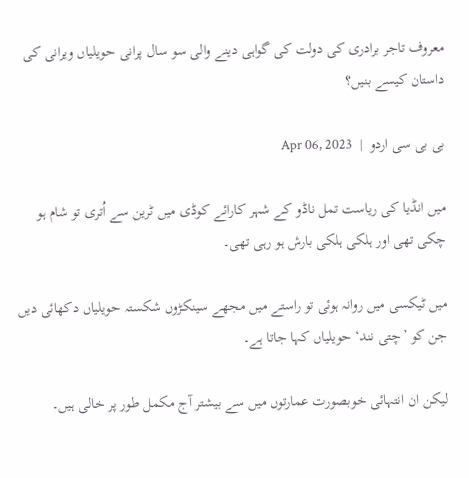معروف تاجر برادری کی دولت کی گواہی دینے والی سو سال پرانی حویلیاں ویرانی کی داستان کیسے بنیں؟

بی بی سی اردو  |  Apr 06, 2023

میں انڈیا کی ریاست تمل ناڈو کے شہر کارائے کوڈی میں ٹرین سے اُتری تو شام ہو چکی تھی اور ہلکی ہلکی بارش ہو رہی تھی۔

میں ٹیکسی میں روانہ ہوئی تو راستے میں مجھے سینکڑوں شکستہ حویلیاں دکھائی دیں جن کو ’چتی نند‘ حویلیاں کہا جاتا ہے۔

لیکن ان انتہائی خوبصورت عمارتوں میں سے بیشتر آج مکمل طور پر خالی ہیں۔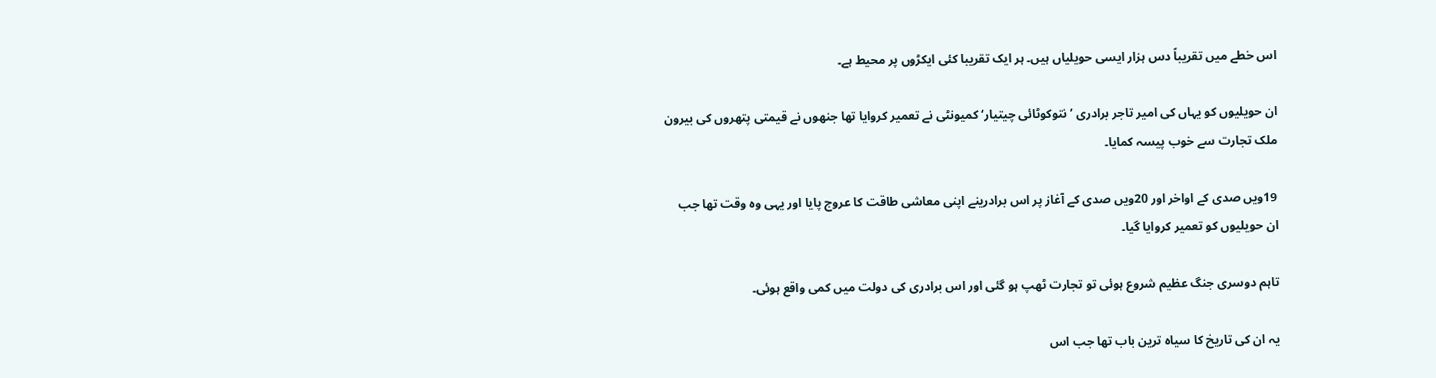اس خطے میں تقریباً دس ہزار ایسی حویلیاں ہیں۔ ہر ایک تقریبا کئی ایکڑوں پر محیط ہے۔

ان حویلیوں کو یہاں کی امیر تاجر برادری ’نتوکوٹائی چیتیار‘ کمیونٹی نے تعمیر کروایا تھا جنھوں نے قیمتی پتھروں کی بیرون ملک تجارت سے خوب پیسہ کمایا۔

19ویں صدی کے اواخر اور 20ویں صدی کے آغاز پر اس برادرینے اپنی معاشی طاقت کا عروج پایا اور یہی وہ وقت تھا جب ان حویلیوں کو تعمیر کروایا گیا۔

تاہم دوسری جنگ عظیم شروع ہوئی تو تجارت ٹھپ ہو گئی اور اس برادری کی دولت میں کمی واقع ہوئی۔

یہ ان کی تاریخ کا سیاہ ترین باب تھا جب اس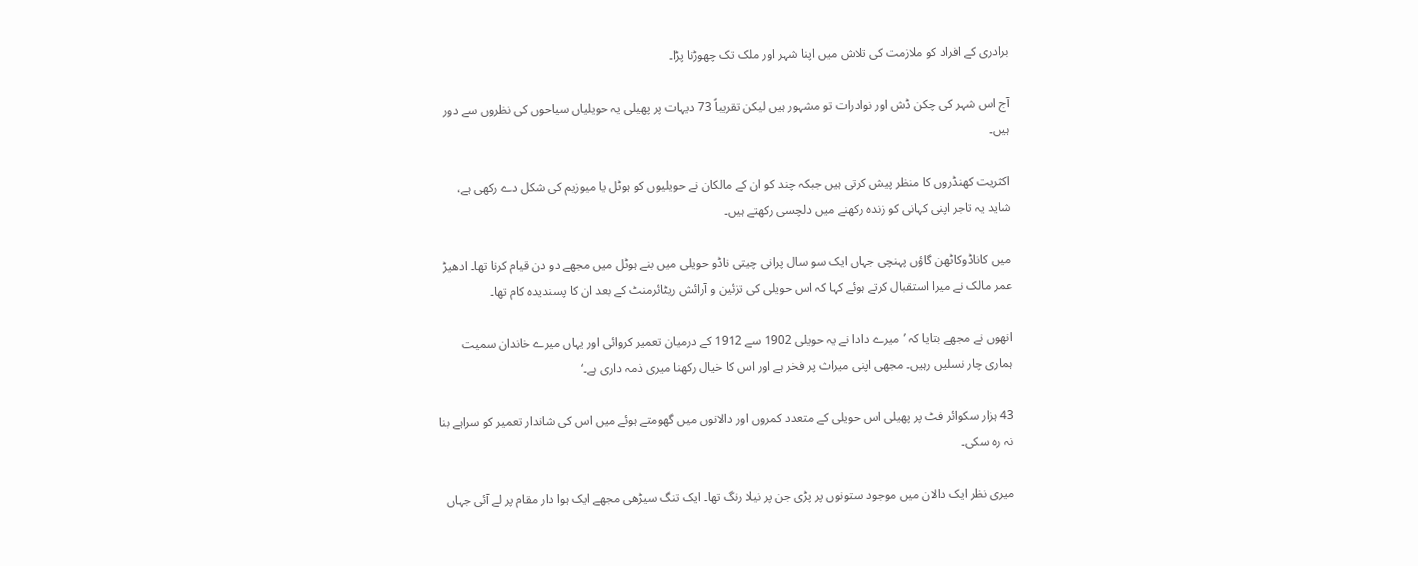برادری کے افراد کو ملازمت کی تلاش میں اپنا شہر اور ملک تک چھوڑنا پڑا۔

آج اس شہر کی چکن ڈش اور نوادرات تو مشہور ہیں لیکن تقریباً 73 دیہات پر پھیلی یہ حویلیاں سیاحوں کی نظروں سے دور ہیں۔

اکثریت کھنڈروں کا منظر پیش کرتی ہیں جبکہ چند کو ان کے مالکان نے حویلیوں کو ہوٹل یا میوزیم کی شکل دے رکھی ہے، شاید یہ تاجر اپنی کہانی کو زندہ رکھنے میں دلچسی رکھتے ہیں۔

میں کاناڈوکاٹھن گاؤں پہنچی جہاں ایک سو سال پرانی چیتی ناڈو حویلی میں بنے ہوٹل میں مجھے دو دن قیام کرنا تھا۔ ادھیڑ عمر مالک نے میرا استقبال کرتے ہوئے کہا کہ اس حویلی کی تزئین و آرائش ریٹائرمنٹ کے بعد ان کا پسندیدہ کام تھا۔

انھوں نے مجھے بتایا کہ ’میرے دادا نے یہ حویلی 1902 سے 1912 کے درمیان تعمیر کروائی اور یہاں میرے خاندان سمیت ہماری چار نسلیں رہیں۔ مجھی اپنی میراث پر فخر ہے اور اس کا خیال رکھنا میری ذمہ داری ہے۔‘

43 ہزار سکوائر فٹ پر پھیلی اس حویلی کے متعدد کمروں اور دالانوں میں گھومتے ہوئے میں اس کی شاندار تعمیر کو سراہے بنا نہ رہ سکی۔

میری نظر ایک دالان میں موجود ستونوں پر پڑی جن پر نیلا رنگ تھا۔ ایک تنگ سیڑھی مجھے ایک ہوا دار مقام پر لے آئی جہاں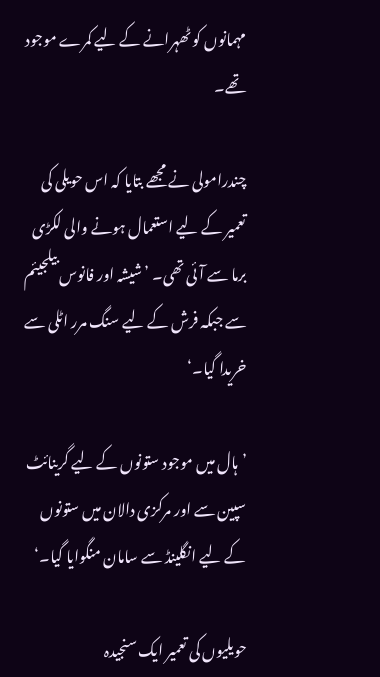مہمانوں کو ٹھہرانے کے لیے کمرے موجود تھے۔

چندرامولی نے مجھے بتایا کہ اس حویلی کی تعمیر کے لیے استعمال ہونے والی لکڑی برما سے آئی تھی۔ ’شیشہ اور فانوس بیلجیئم سے جبکہ فرش کے لیے سنگ مرر اٹلی سے خریدا گیا۔‘

’ہال میں موجود ستونوں کے لیے گرینائٹ سپین سے اور مرکزی دالان میں ستونوں کے لیے انگلینڈ سے سامان منگوایا گیا۔‘

حویلیوں کی تعمیر ایک سنجیدہ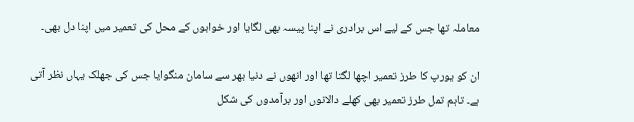معاملہ تھا جس کے لیے اس برادری نے اپنا پیسہ بھی لگایا اور خوابوں کے محل کی تعمیر میں اپنا دل بھی۔

ان کو یورپ کا طرز تعمیر اچھا لگتا تھا اور انھوں نے دنیا بھر سے سامان منگوایا جس کی جھلک یہاں نظر آتی ہے۔ تاہم تمل طرز تعمیر بھی کھلے دالانوں اور برآمدوں کی شکل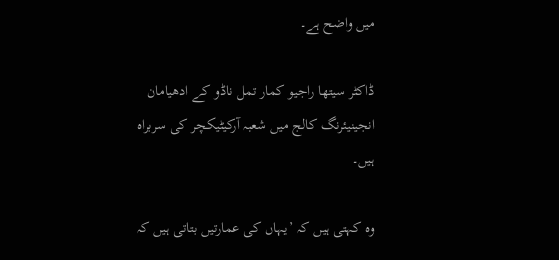میں واضح ہے۔

ڈاکٹر سیتھا راجیو کمار تمل ناڈو کے ادھیامان انجینیئرنگ کالج میں شعبہ آرکیٹیکچر کی سربراہ ہیں۔

وہ کہتی ہیں کہ ’یہاں کی عمارتیں بتاتی ہیں کہ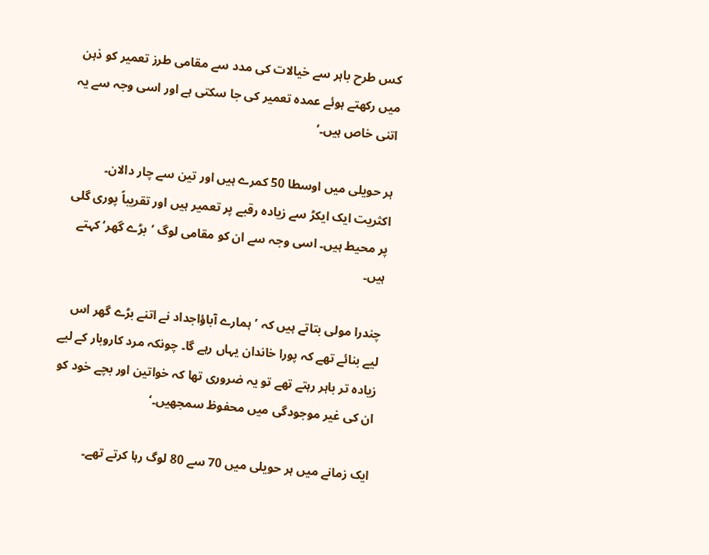کس طرح باہر سے خیالات کی مدد سے مقامی طرز تعمیر کو ذہن میں رکھتے ہوئے عمدہ تعمیر کی جا سکتی ہے اور اسی وجہ سے یہ اتنی خاص ہیں۔‘

ہر حویلی میں اوسطا 50 کمرے ہیں اور تین سے چار دالان۔ اکثریت ایک ایکڑ سے زیادہ رقبے پر تعمیر ہیں اور تقریباً پوری گلی پر محیط ہیں۔ اسی وجہ سے ان کو مقامی لوگ ’بڑے گھر‘ کہتے ہیں۔

چندرا مولی بتاتے ہیں کہ ’ہمارے آباؤاجداد نے اتنے بڑے گھر اس لیے بنائے تھے کہ پورا خاندان یہاں رہے گا۔ چونکہ مرد کاروبار کے لیے زیادہ تر باہر رہتے تھے تو یہ ضروری تھا کہ خواتین اور بچے خود کو ان کی غیر موجودگی میں محفوظ سمجھیں۔‘

ایک زمانے میں ہر حویلی میں 70 سے 80 لوگ رہا کرتے تھے۔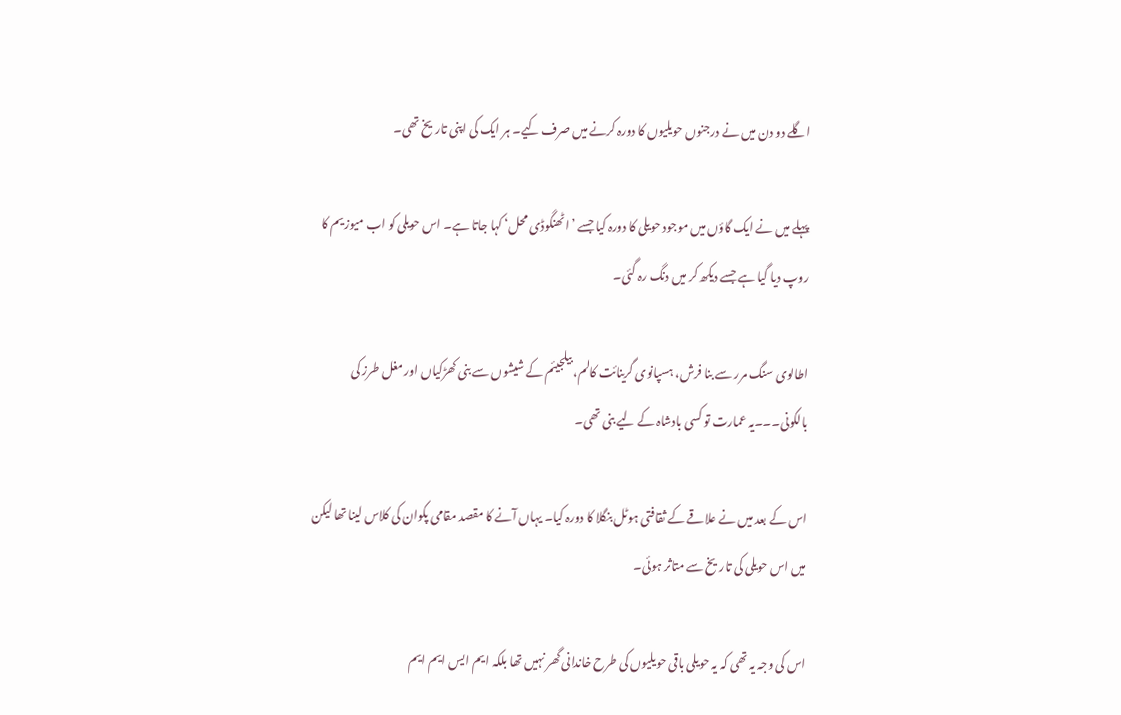اگلے دو دن میں نے درجنوں حویلیوں کا دورہ کرنے میں صرف کیے۔ ہر ایک کی اپنی تاریخ تھی۔

پہلے میں نے ایک گاؤں میں موجود حویلی کا دورہ کیا جسے ’اٹھنگوڈی محل‘ کہا جاتا ہے۔ اس حویلی کو اب میوزیم کا روپ دیا گیا ہے جسے دیکھ کر میں دنگ رہ گئی۔

اطالوی سنگ مرر سے بنا فرش، ہسپانوی گرینائت کالم، بیلجیئم کے شیشوں سے بنی کھڑکیاں اور مغل طرز کی بالکونی۔۔۔یہ عمارت تو کسی بادشاہ کے لیے بنی تھی۔

اس کے بعد میں نے علاقے کے ثقافتی ہوٹل بنگلا کا دورہ کیا۔ یہاں آنے کا مقصد مقامی پکوان کی کلاس لینا تھا لیکن میں اس حویلی کی تاریخ سے متاثر ہوئی۔

اس کی وجہ یہ تھی کہ یہ حویلی باقی حویلیوں کی طرح خاندانی گھر نہیں تھا بلکہ ایم ایس ایم ایم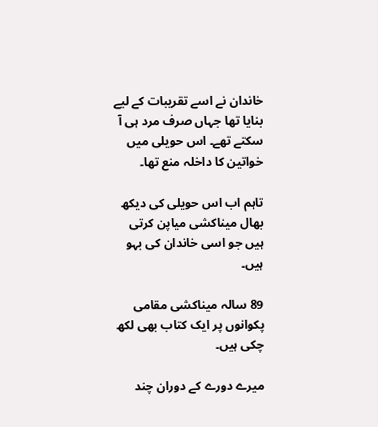خاندان نے اسے تقریبات کے لیے بنایا تھا جہاں صرف مرد ہی آ سکتے تھے۔ اس حویلی میں خواتین کا داخلہ منع تھا۔

تاہم اب اس حویلی کی دیکھ بھال میناکشی میاپن کرتی ہیں جو اسی خاندان کی بہو ہیں۔

89 سالہ میناکشی مقامی پکوانوں پر ایک کتاب بھی لکھ چکی ہیں۔

میرے دورے کے دوران چند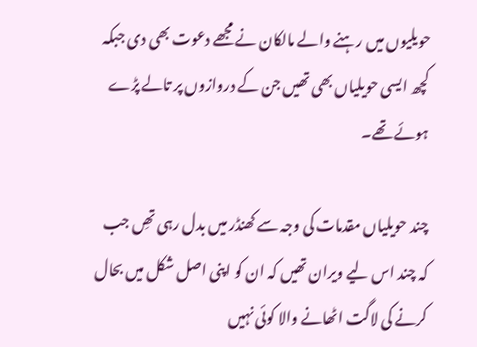حویلیوں میں رہنے والے مالکان نے مجھے دعوت بھی دی جبکہ کچھ ایسی حویلیاں بھی تھیں جن کے دروازوں پر تالے پڑے ہوئے تھے۔

چند حویلیاں مقدمات کی وجہ سے کھنڈر میں بدل رہی تھِں جب کہ چند اس لیے ویران تھیں کہ ان کو اپنی اصل شکل میں بحال کرنے کی لاگت اٹھانے والا کوئی نہیں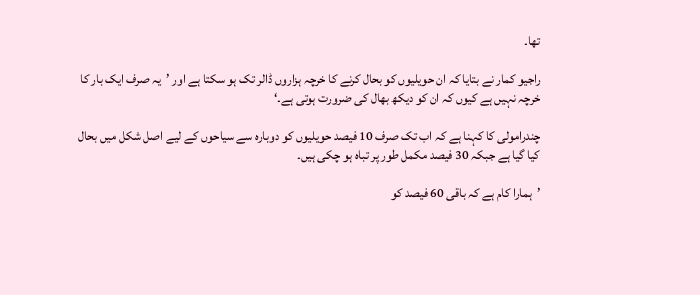تھا۔

راجیو کمار نے بتایا کہ ان حویلیوں کو بحال کرنے کا خرچہ ہزاروں ڈالر تک ہو سکتا ہے اور ’یہ صرف ایک بار کا خرچہ نہیں ہے کیوں کہ ان کو دیکھ بھال کی ضرورت ہوتی ہے۔‘

چندرامولی کا کہنا ہے کہ اب تک صرف 10 فیصد حویلیوں کو دوبارہ سے سیاحوں کے لیے اصل شکل میں بحال کیا گیا ہے جبکہ 30 فیصد مکمل طور پر تباہ ہو چکی ہیں۔

’ہمارا کام ہے کہ باقی 60 فیصد کو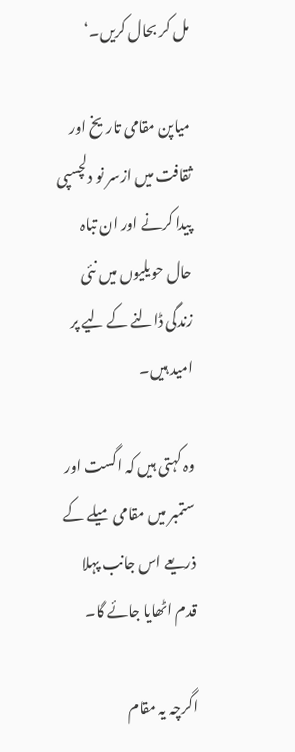مل کر بحال کریں۔‘

میاپن مقامی تاریخ اور ثقافت میں ازسر نو دلچسپی پیدا کرنے اور ان تباہ حال حویلیوں میں نئی زندگی ڈالنے کے لیے پر امید ہیں۔

وہ کہتی ہیں کہ اگست اور ستمبر میں مقامی میلے کے ذریعے اس جانب پہلا قدم اٹھایا جائے گا۔

اگرچہ یہ مقام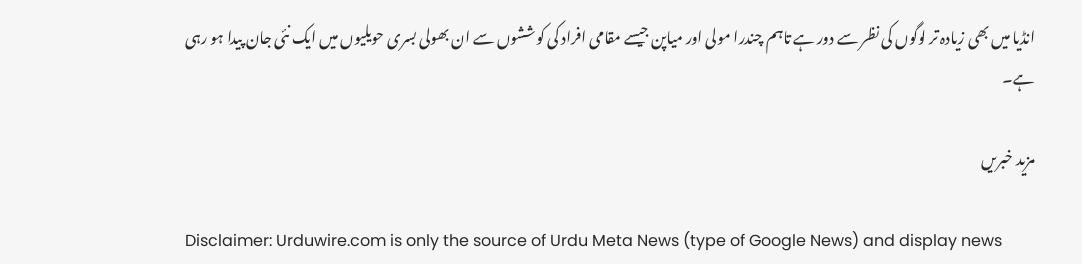انڈیا میں بھی زیادہ تر لوگوں کی نظر سے دور ہے تاہم چندرا مولی اور میاپن جیسے مقامی افراد کی کوششوں سے ان بھولی بسری حویلیوں میں ایک نئی جان پیدا ہو رہی ہے۔

مزید خبریں

Disclaimer: Urduwire.com is only the source of Urdu Meta News (type of Google News) and display news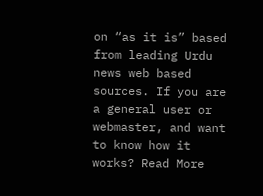on “as it is” based from leading Urdu news web based sources. If you are a general user or webmaster, and want to know how it works? Read More